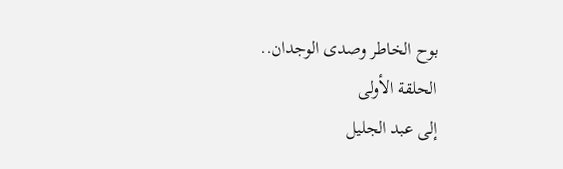بوح الخاطر وصدى الوجدان..
الحلقة الأولى
إلى عبد الجليل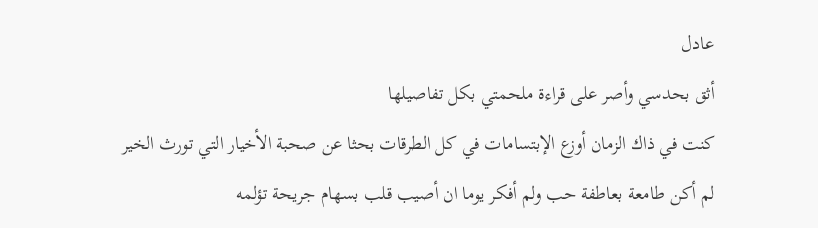عادل
أثق بحدسي وأصر على قراءة ملحمتي بكل تفاصيلها
كنت في ذاك الزمان أوزع الإبتسامات في كل الطرقات بحثا عن صحبة الأخيار التي تورث الخير
لم أكن طامعة بعاطفة حب ولم أفكر يوما ان أصيب قلب بسهام جريحة تؤلمه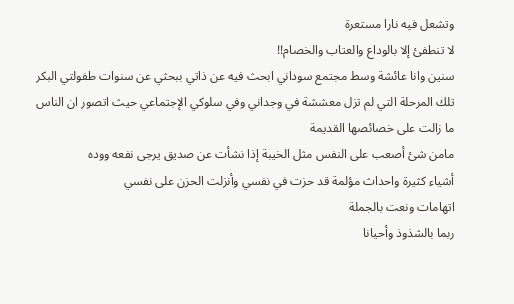وتشعل فيه نارا مستعرة
لا تنطفئ إلا بالوداع والعتاب والخصام!!
سنين وانا عائشة وسط مجتمع سوداني ابحث فيه عن ذاتي ببحثي عن سنوات طفولتي البكر
تلك المرحلة التي لم تزل معششة في وجداني وفي سلوكي الإجتماعي حيث اتصور ان الناس ما زالت على خصائصها القديمة
مامن شئ أصعب على النفس مثل الخيبة إذا نشأت عن صديق يرجى نفعه ووده
أشياء كثيرة واحداث مؤلمة قد حزت في نفسي وأنزلت الحزن على نفسي
اتهامات ونعت بالجملة
ربما بالشذوذ وأحيانا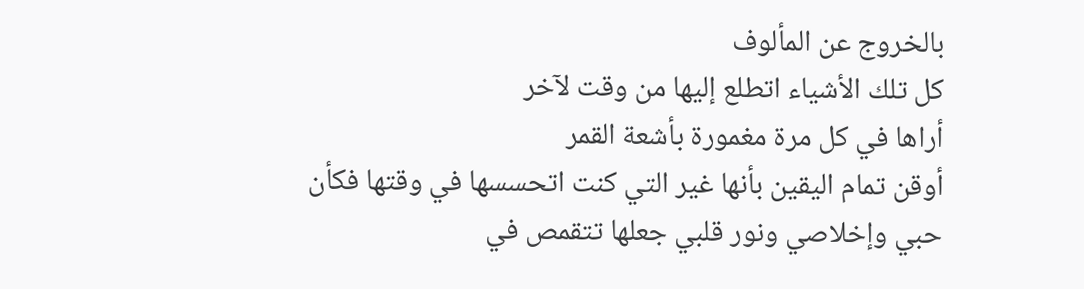بالخروج عن المألوف
كل تلك الأشياء اتطلع إليها من وقت لآخر
أراها في كل مرة مغمورة بأشعة القمر
أوقن تمام اليقين بأنها غير التي كنت اتحسسها في وقتها فكأن حبي وإخلاصي ونور قلبي جعلها تتقمص في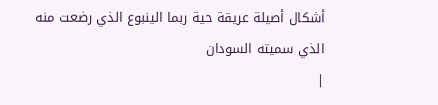أشكال أصيلة عريقة حية ربما الينبوع الذي رضعت منه الذي سميته السودان
|